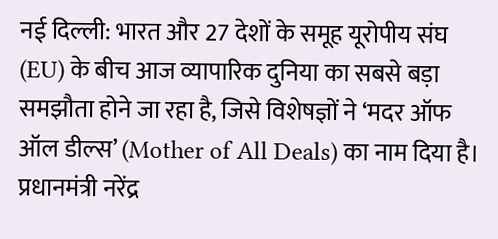नई दिल्ली: भारत और 27 देशों के समूह यूरोपीय संघ (EU) के बीच आज व्यापारिक दुनिया का सबसे बड़ा समझौता होने जा रहा है, जिसे विशेषज्ञों ने ‘मदर ऑफ ऑल डील्स’ (Mother of All Deals) का नाम दिया है। प्रधानमंत्री नरेंद्र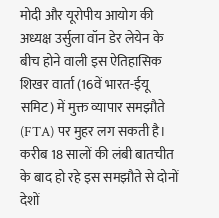मोदी और यूरोपीय आयोग की अध्यक्ष उर्सुला वॉन डेर लेयेन के बीच होने वाली इस ऐतिहासिक शिखर वार्ता (16वें भारत-ईयू समिट) में मुक्त व्यापार समझौते (FTA) पर मुहर लग सकती है। करीब 18 सालों की लंबी बातचीत के बाद हो रहे इस समझौते से दोनों देशों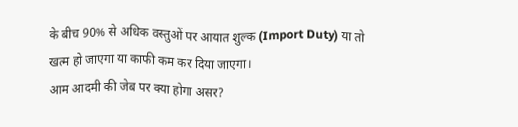के बीच 90% से अधिक वस्तुओं पर आयात शुल्क (Import Duty) या तो खत्म हो जाएगा या काफी कम कर दिया जाएगा।
आम आदमी की जेब पर क्या होगा असर?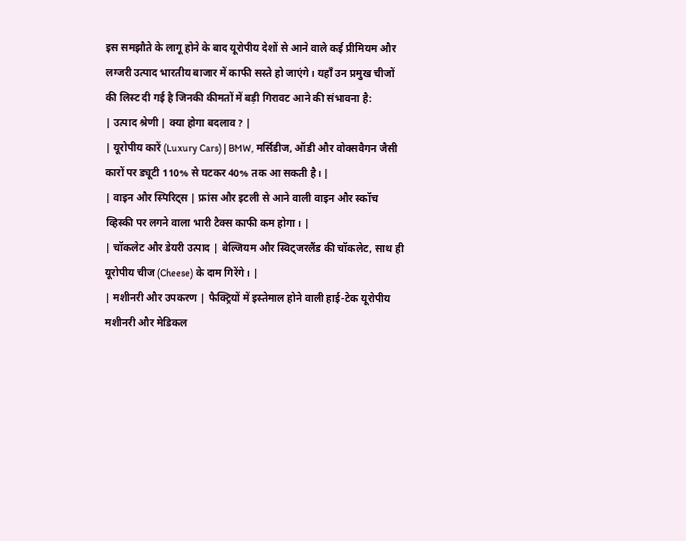इस समझौते के लागू होने के बाद यूरोपीय देशों से आने वाले कई प्रीमियम और लग्जरी उत्पाद भारतीय बाजार में काफी सस्ते हो जाएंगे। यहाँ उन प्रमुख चीजों की लिस्ट दी गई है जिनकी कीमतों में बड़ी गिरावट आने की संभावना है:
| उत्पाद श्रेणी | क्या होगा बदलाव? |
| यूरोपीय कारें (Luxury Cars) | BMW, मर्सिडीज, ऑडी और वोक्सवैगन जैसी कारों पर ड्यूटी 110% से घटकर 40% तक आ सकती है। |
| वाइन और स्पिरिट्स | फ्रांस और इटली से आने वाली वाइन और स्कॉच व्हिस्की पर लगने वाला भारी टैक्स काफी कम होगा। |
| चॉकलेट और डेयरी उत्पाद | बेल्जियम और स्विट्जरलैंड की चॉकलेट, साथ ही यूरोपीय चीज (Cheese) के दाम गिरेंगे। |
| मशीनरी और उपकरण | फैक्ट्रियों में इस्तेमाल होने वाली हाई-टेक यूरोपीय मशीनरी और मेडिकल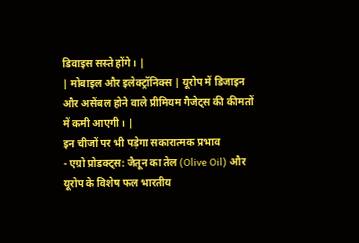डिवाइस सस्ते होंगे। |
| मोबाइल और इलेक्ट्रॉनिक्स | यूरोप में डिजाइन और असेंबल होने वाले प्रीमियम गैजेट्स की कीमतों में कमी आएगी। |
इन चीजों पर भी पड़ेगा सकारात्मक प्रभाव
- एग्रो प्रोडक्ट्स: जैतून का तेल (Olive Oil) और यूरोप के विशेष फल भारतीय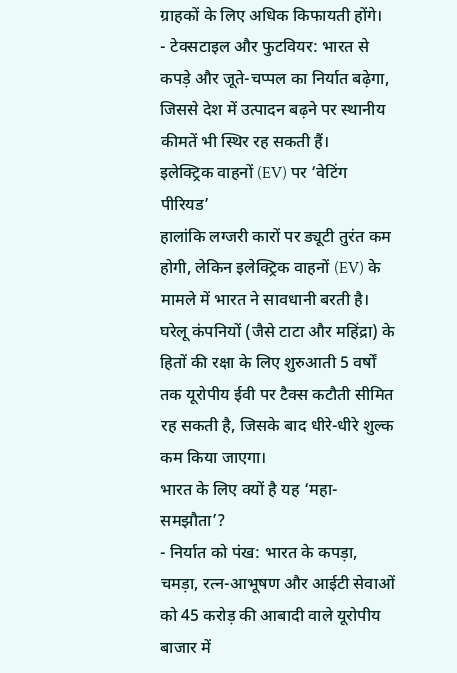ग्राहकों के लिए अधिक किफायती होंगे।
- टेक्सटाइल और फुटवियर: भारत से कपड़े और जूते-चप्पल का निर्यात बढ़ेगा, जिससे देश में उत्पादन बढ़ने पर स्थानीय कीमतें भी स्थिर रह सकती हैं।
इलेक्ट्रिक वाहनों (EV) पर ‘वेटिंग पीरियड’
हालांकि लग्जरी कारों पर ड्यूटी तुरंत कम होगी, लेकिन इलेक्ट्रिक वाहनों (EV) के मामले में भारत ने सावधानी बरती है। घरेलू कंपनियों (जैसे टाटा और महिंद्रा) के हितों की रक्षा के लिए शुरुआती 5 वर्षों तक यूरोपीय ईवी पर टैक्स कटौती सीमित रह सकती है, जिसके बाद धीरे-धीरे शुल्क कम किया जाएगा।
भारत के लिए क्यों है यह ‘महा-समझौता’?
- निर्यात को पंख: भारत के कपड़ा, चमड़ा, रत्न-आभूषण और आईटी सेवाओं को 45 करोड़ की आबादी वाले यूरोपीय बाजार में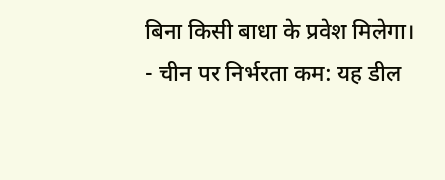बिना किसी बाधा के प्रवेश मिलेगा।
- चीन पर निर्भरता कम: यह डील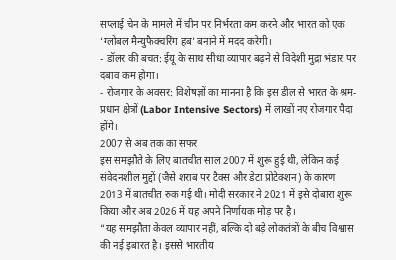सप्लाई चेन के मामले में चीन पर निर्भरता कम करने और भारत को एक ‘ग्लोबल मैन्युफैक्चरिंग हब’ बनाने में मदद करेगी।
- डॉलर की बचत: ईयू के साथ सीधा व्यापार बढ़ने से विदेशी मुद्रा भंडार पर दबाव कम होगा।
- रोजगार के अवसर: विशेषज्ञों का मानना है कि इस डील से भारत के श्रम-प्रधान क्षेत्रों (Labor Intensive Sectors) में लाखों नए रोजगार पैदा होंगे।
2007 से अब तक का सफर
इस समझौते के लिए बातचीत साल 2007 में शुरू हुई थी, लेकिन कई संवेदनशील मुद्दों (जैसे शराब पर टैक्स और डेटा प्रोटेक्शन) के कारण 2013 में बातचीत रुक गई थी। मोदी सरकार ने 2021 में इसे दोबारा शुरू किया और अब 2026 में यह अपने निर्णायक मोड़ पर है।
“यह समझौता केवल व्यापार नहीं, बल्कि दो बड़े लोकतंत्रों के बीच विश्वास की नई इबारत है। इससे भारतीय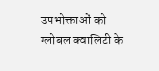उपभोक्ताओं को ग्लोबल क्वालिटी के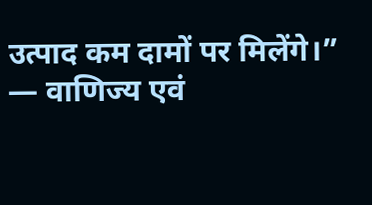उत्पाद कम दामों पर मिलेंगे।” — वाणिज्य एवं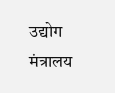उद्योग मंत्रालय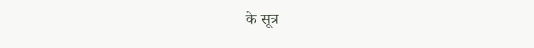के सूत्र